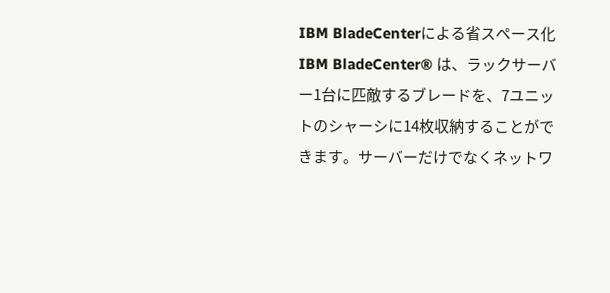IBM BladeCenterによる省スペース化
IBM BladeCenter® は、ラックサーバー1台に匹敵するブレードを、7ユニットのシャーシに14枚収納することができます。サーバーだけでなくネットワ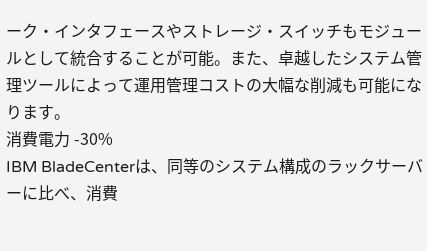ーク・インタフェースやストレージ・スイッチもモジュールとして統合することが可能。また、卓越したシステム管理ツールによって運用管理コストの大幅な削減も可能になります。
消費電力 -30%
IBM BladeCenterは、同等のシステム構成のラックサーバーに比べ、消費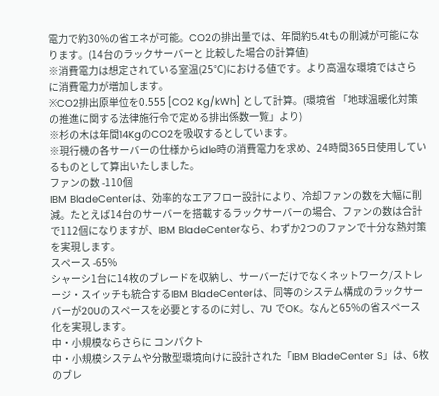電力で約30%の省エネが可能。CO2の排出量では、年間約5.4tもの削減が可能になります。(14台のラックサーバーと 比較した場合の計算値)
※消費電力は想定されている室温(25℃)における値です。より高温な環境ではさらに消費電力が増加します。
※CO2排出原単位を0.555 [CO2 Kg/kWh] として計算。(環境省 「地球温暖化対策の推進に関する法律施行令で定める排出係数一覧」より)
※杉の木は年間14KgのCO2を吸収するとしています。
※現行機の各サーバーの仕様からidle時の消費電力を求め、24時間365日使用しているものとして算出いたしました。
ファンの数 -110個
IBM BladeCenterは、効率的なエアフロー設計により、冷却ファンの数を大幅に削減。たとえば14台のサーバーを搭載するラックサーバーの場合、ファンの数は合計で112個になりますが、IBM BladeCenterなら、わずか2つのファンで十分な熱対策を実現します。
スペース -65%
シャーシ1台に14枚のブレードを収納し、サーバーだけでなくネットワーク/ストレージ・スイッチも統合するIBM BladeCenterは、同等のシステム構成のラックサーバーが20Uのスペースを必要とするのに対し、7U でOK。なんと65%の省スペース化を実現します。
中・小規模ならさらに コンパクト
中・小規模システムや分散型環境向けに設計された「IBM BladeCenter S」は、6枚のブレ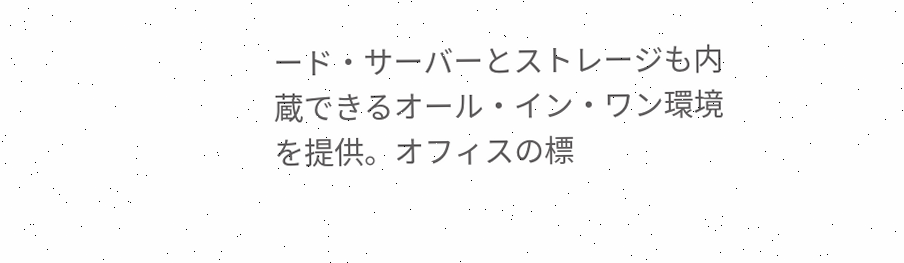ード・サーバーとストレージも内蔵できるオール・イン・ワン環境を提供。オフィスの標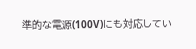準的な電源(100V)にも対応してい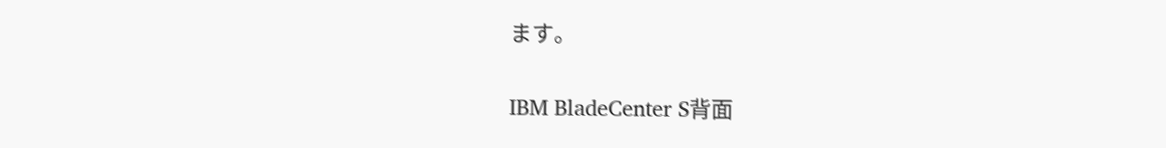ます。

IBM BladeCenter S背面